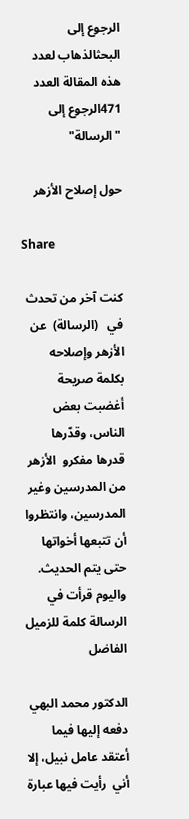الرجوع إلى البحثالذهاب لعدد هذه المقالة العدد 471الرجوع إلى "الرسالة"

حول إصلاح الأزهر

Share

كنت آخر من تحدث في   (الرسالة)  عن الأزهر وإصلاحه  بكلمة صريحة أغضبت بعض الناس، وقدّرها قدرها مفكرو  الأزهر من المدرسين وغير المدرسين، وانتظروا أن تتبعها أخواتها  حتى يتم الحديث. واليوم قرأت في الرسالة كلمة للزميل الفاضل

الدكتور محمد البهي دفعه إليها فيما أعتقد عامل نبيل، إلا أني  رأيت فيها عبارة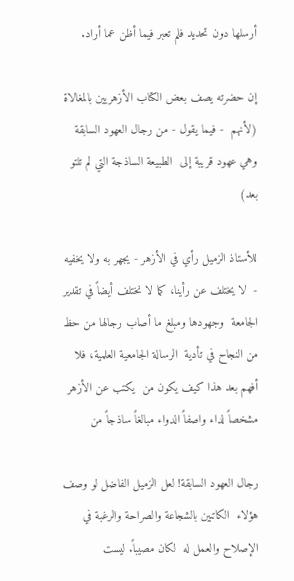أرسلها دون تحديد فلم تعبر فيما أظن عما أراد.

إن حضرته يصف بعض الكتاب الأزهريين بالمغالاة   (لأنهم  - فيما يقول - من رجال العهود السابقة وهي عهود قريبة إلى  الطبيعة الساذجة التي لم تلتو بعد)

للأستاذ الزميل رأي في الأزهر - يجهر به ولا يخفيه -  لا يختلف عن رأينا، كما لا نختلف أيضاً في تقدير الجامعة  وجهودها ومبلغ ما أصاب رجالها من حظ من النجاح في تأدية  الرسالة الجامعية العلمية، فلا أفهم بعد هذا كيف يكون من  يكتب عن الأزهر مشخصاً لداء واصفاً الدواء مبالغاً ساذجاً من

رجال العهود السابقة! لعل الزميل الفاضل لو وصف هؤلاء  الكاتبين بالشجاعة والصراحة والرغبة في الإصلاح والعمل له  لكان مصيباً. ليست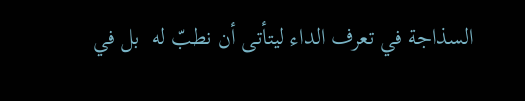السذاجة في تعرف الداء ليتأتى أن نطبّ له  بل في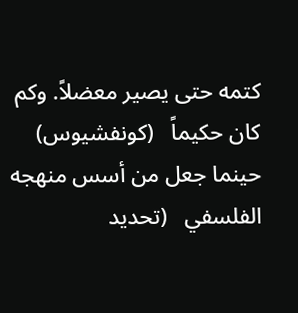كتمه حتى يصير معضلاً. وكم كان حكيماً   (كونفشيوس)   حينما جعل من أسس منهجه الفلسفي   (تحديد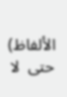الألفاظ)  حتى  لا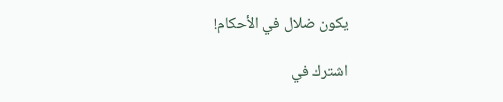يكون ضلال في الأحكام!

اشترك في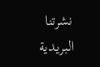نشرتنا البريدية